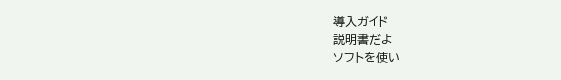導入ガイド
説明書だよ
ソフトを使い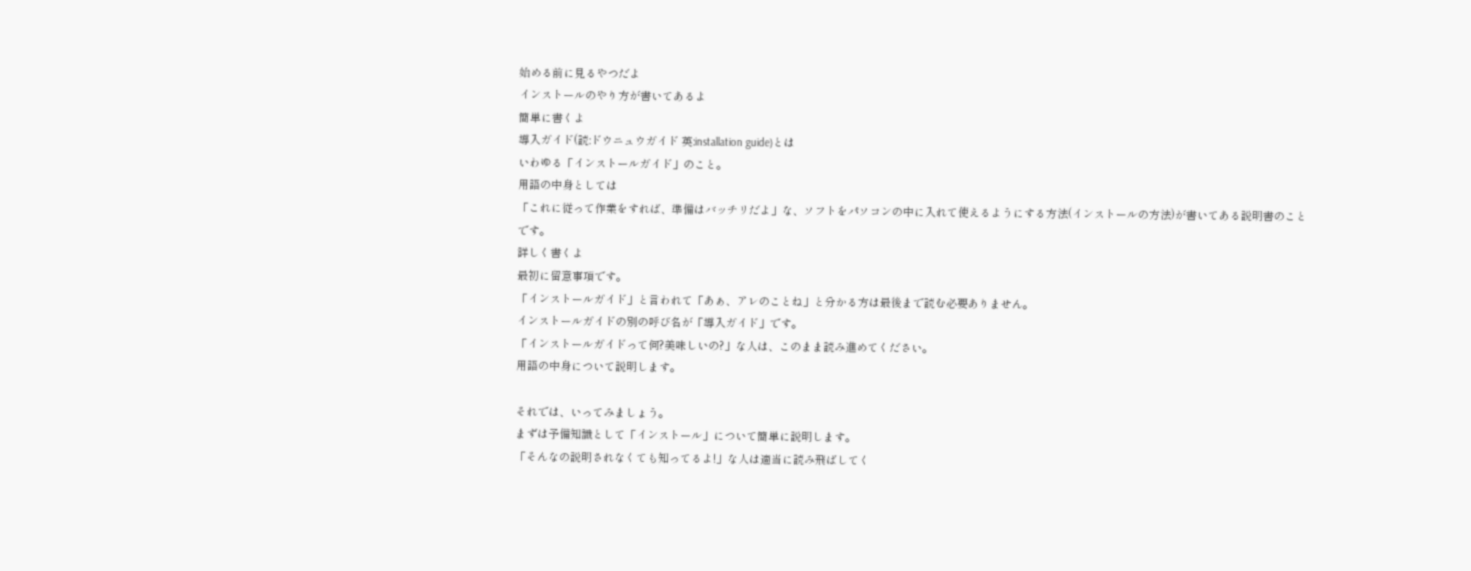始める前に見るやつだよ
インストールのやり方が書いてあるよ
簡単に書くよ
導入ガイド(読:ドウニュウガイド 英:installation guide)とは
いわゆる「インストールガイド」のこと。
用語の中身としては
「これに従って作業をすれば、準備はバッチリだよ」な、ソフトをパソコンの中に入れて使えるようにする方法(インストールの方法)が書いてある説明書のこと
です。
詳しく書くよ
最初に留意事項です。
「インストールガイド」と言われて「あぁ、アレのことね」と分かる方は最後まで読む必要ありません。
インストールガイドの別の呼び名が「導入ガイド」です。
「インストールガイドって何?美味しいの?」な人は、このまま読み進めてください。
用語の中身について説明します。

それでは、いってみましょう。
まずは予備知識として「インストール」について簡単に説明します。
「そんなの説明されなくても知ってるよ!」な人は適当に読み飛ばしてく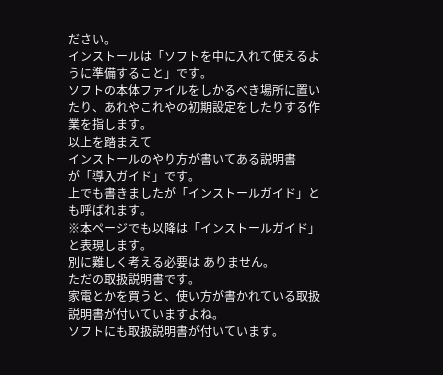ださい。
インストールは「ソフトを中に入れて使えるように準備すること」です。
ソフトの本体ファイルをしかるべき場所に置いたり、あれやこれやの初期設定をしたりする作業を指します。
以上を踏まえて
インストールのやり方が書いてある説明書
が「導入ガイド」です。
上でも書きましたが「インストールガイド」とも呼ばれます。
※本ページでも以降は「インストールガイド」と表現します。
別に難しく考える必要は ありません。
ただの取扱説明書です。
家電とかを買うと、使い方が書かれている取扱説明書が付いていますよね。
ソフトにも取扱説明書が付いています。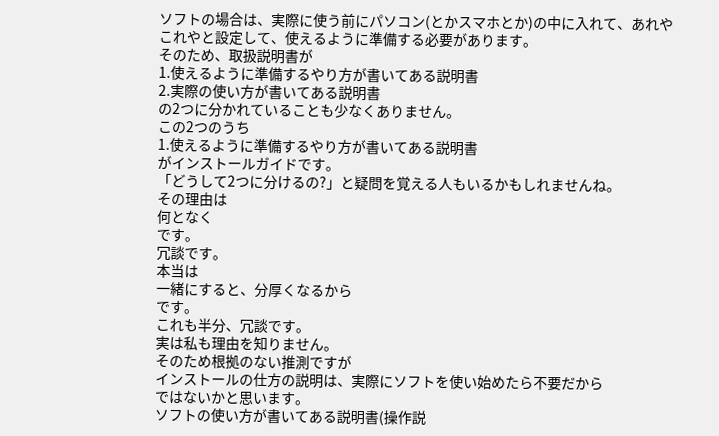ソフトの場合は、実際に使う前にパソコン(とかスマホとか)の中に入れて、あれやこれやと設定して、使えるように準備する必要があります。
そのため、取扱説明書が
1.使えるように準備するやり方が書いてある説明書
2.実際の使い方が書いてある説明書
の2つに分かれていることも少なくありません。
この2つのうち
1.使えるように準備するやり方が書いてある説明書
がインストールガイドです。
「どうして2つに分けるの?」と疑問を覚える人もいるかもしれませんね。
その理由は
何となく
です。
冗談です。
本当は
一緒にすると、分厚くなるから
です。
これも半分、冗談です。
実は私も理由を知りません。
そのため根拠のない推測ですが
インストールの仕方の説明は、実際にソフトを使い始めたら不要だから
ではないかと思います。
ソフトの使い方が書いてある説明書(操作説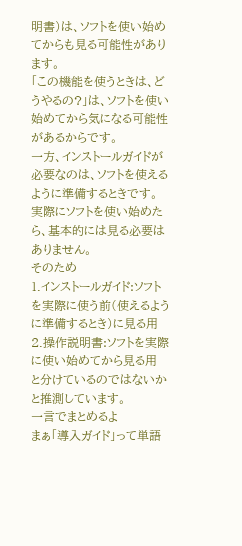明書)は、ソフトを使い始めてからも見る可能性があります。
「この機能を使うときは、どうやるの?」は、ソフトを使い始めてから気になる可能性があるからです。
一方、インストールガイドが必要なのは、ソフトを使えるように準備するときです。
実際にソフトを使い始めたら、基本的には見る必要は ありません。
そのため
1.インストールガイド:ソフトを実際に使う前(使えるように準備するとき)に見る用
2.操作説明書:ソフトを実際に使い始めてから見る用
と分けているのではないかと推測しています。
一言でまとめるよ
まぁ「導入ガイド」って単語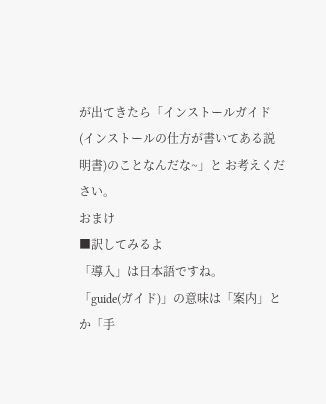が出てきたら「インストールガイド
(インストールの仕方が書いてある説明書)のことなんだな~」と お考えください。
おまけ
■訳してみるよ
「導入」は日本語ですね。
「guide(ガイド)」の意味は「案内」とか「手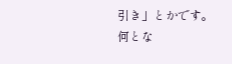引き」とかです。
何とな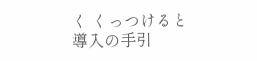く くっつけると
導入の手引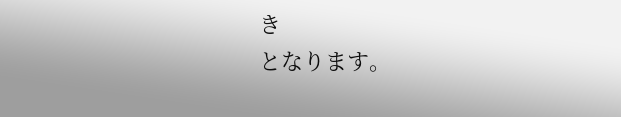き
となります。